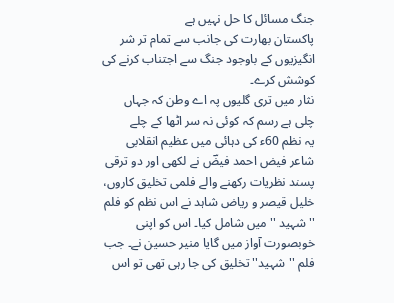جنگ مسائل کا حل نہیں ہے
پاکستان بھارت کی جانب سے تمام تر شر انگیزیوں کے باوجود جنگ سے اجتناب کرنے کی کوشش کرے۔
نثار میں تری گلیوں پہ اے وطن کہ جہاں
چلی ہے رسم کہ کوئی نہ سر اٹھا کے چلے
یہ نظم 60ء کی دہائی میں عظیم انقلابی شاعر فیض احمد فیضؔ نے لکھی اور دو ترقی پسند نظریات رکھنے والے فلمی تخلیق کاروں، خلیل قیصر و ریاض شاہد نے اس نظم کو فلم '' شہید '' میں شامل کیا۔ اس کو اپنی خوبصورت آواز میں گایا منیر حسین نے۔ جب فلم ''شہید'' تخلیق کی جا رہی تھی تو اس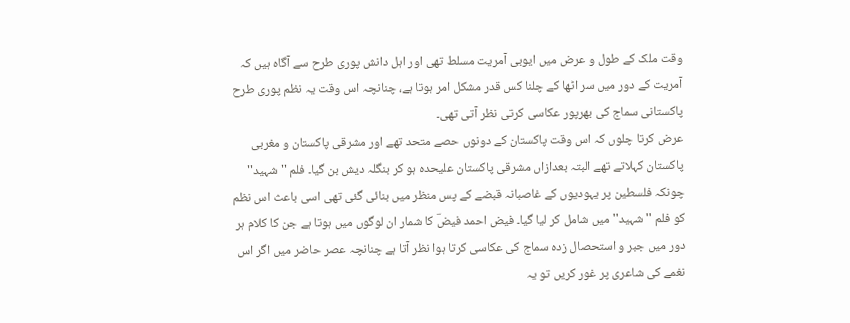وقت ملک کے طول و عرض میں ایوبی آمریت مسلط تھی اور اہل دانش پوری طرح سے آگاہ ہیں کہ آمریت کے دور میں سر اٹھا کے چلنا کس قدر مشکل امر ہوتا ہے، چنانچہ اس وقت یہ نظم پوری طرح پاکستانی سماج کی بھرپور عکاسی کرتی نظر آتی تھی۔
عرض کرتا چلوں کہ اس وقت پاکستان کے دونوں حصے متحد تھے اور مشرقی پاکستان و مغربی پاکستان کہلاتے تھے البتہ بعدازاں مشرقی پاکستان علیحدہ ہو کر بنگلہ دیش بن گیا۔ فلم ''شہید'' چونکہ فلسطین پر یہودیوں کے غاصبانہ قبضے کے پس منظر میں بنائی گئی تھی اسی باعث اس نظم کو فلم ''شہید'' میں شامل کر لیا گیا۔ فیض احمد فیضؔ کا شمار ان لوگوں میں ہوتا ہے جن کا کلام ہر دور میں جبر و استحصال زدہ سماج کی عکاسی کرتا ہوا نظر آتا ہے چنانچہ عصر حاضر میں اگر اس نغمے کی شاعری پر غور کریں تو یہ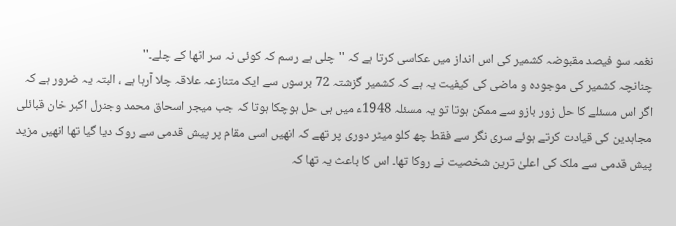نغمہ سو فیصد مقبوضہ کشمیر کی اس انداز میں عکاسی کرتا ہے کہ ''چلی ہے رسم کہ کوئی نہ سر اٹھا کے چلے۔''
چنانچہ کشمیر کی موجودہ و ماضی کی کیفیت یہ ہے کہ کشمیر گزشتہ 72 برسوں سے ایک متنازعہ علاقہ چلا آرہا ہے ، البتہ یہ ضرور ہے کہ اگر اس مسئلے کا حل زور بازو سے ممکن ہوتا تو یہ مسئلہ 1948ء میں ہی حل ہوچکا ہوتا کہ جب میجر اسحاق محمد وجنرل اکبر خان قبائلی مجاہدین کی قیادت کرتے ہوئے سری نگر سے فقط چھ کلو میٹر دوری پر تھے کہ انھیں اسی مقام پر پیش قدمی سے روک دیا گیا تھا انھیں مزید پیش قدمی سے ملک کی اعلیٰ ترین شخصیت نے روکا تھا۔ اس کا باعث یہ تھا کہ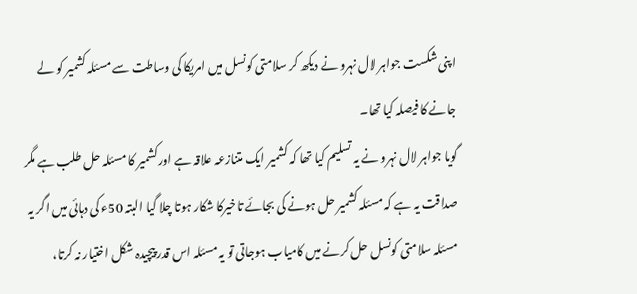اپنی شکست جواہر لال نہرو نے دیکھ کر سلامتی کونسل میں امریکا کی وساطت سے مسئلہ کشمیر کو لے جانے کا فیصلہ کیا تھا۔
گویا جواہر لال نہرو نے یہ تسلیم کیا تھا کہ کشمیر ایک متنازعہ علاقہ ہے اورکشمیر کا مسئلہ حل طلب ہے مگر صداقت یہ ہے کہ مسئلہ کشمیر حل ہونے کی بجائے تاخیرکا شکار ہوتا چلا گیا البتہ 50ء کی دہائی میں اگر یہ مسئلہ سلامتی کونسل حل کرنے میں کامیاب ہوجاتی تو یہ مسئلہ اس قدر پیچیدہ شکل اختیار نہ کرتا،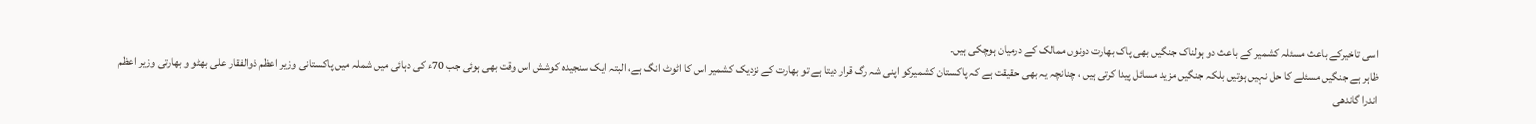اسی تاخیرکے باعث مسئلہ کشمیر کے باعث دو ہولناک جنگیں بھی پاک بھارت دونوں ممالک کے درمیان ہوچکی ہیں۔
ظاہر ہے جنگیں مسئلے کا حل نہیں ہوتیں بلکہ جنگیں مزید مسائل پیدا کرتی ہیں ، چنانچہ یہ بھی حقیقت ہے کہ پاکستان کشمیرکو اپنی شہ رگ قرار دیتا ہے تو بھارت کے نزدیک کشمیر اس کا اٹوٹ انگ ہے، البتہ ایک سنجیدہ کوشش اس وقت بھی ہوئی جب 70ء کی دہائی میں شملہ میں پاکستانی وزیر اعظم ذوالفقار علی بھٹو و بھارتی وزیر اعظم اندرا گاندھی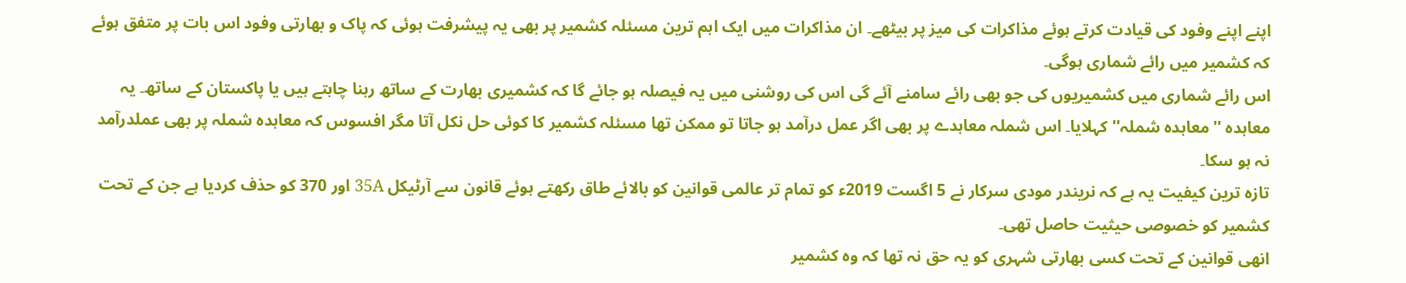اپنے اپنے وفود کی قیادت کرتے ہوئے مذاکرات کی میز پر بیٹھے۔ ان مذاکرات میں ایک اہم ترین مسئلہ کشمیر پر بھی یہ پیشرفت ہوئی کہ پاک و بھارتی وفود اس بات پر متفق ہوئے کہ کشمیر میں رائے شماری ہوگی۔
اس رائے شماری میں کشمیریوں کی جو بھی رائے سامنے آئے گی اس کی روشنی میں یہ فیصلہ ہو جائے گا کہ کشمیری بھارت کے ساتھ رہنا چاہتے ہیں یا پاکستان کے ساتھ۔ یہ معاہدہ ''معاہدہ شملہ'' کہلایا۔ اس شملہ معاہدے پر بھی اگر عمل درآمد ہو جاتا تو ممکن تھا مسئلہ کشمیر کا کوئی حل نکل آتا مگر افسوس کہ معاہدہ شملہ پر بھی عملدرآمد نہ ہو سکا۔
تازہ ترین کیفیت یہ ہے کہ نریندر مودی سرکار نے 5 اگست 2019ء کو تمام تر عالمی قوانین کو بالائے طاق رکھتے ہوئے قانون سے آرٹیکل 35A اور 370 کو حذف کردیا ہے جن کے تحت کشمیر کو خصوصی حیثیت حاصل تھی۔
انھی قوانین کے تحت کسی بھارتی شہری کو یہ حق نہ تھا کہ وہ کشمیر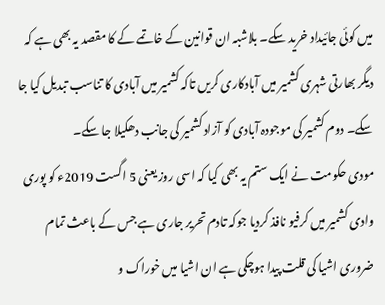میں کوئی جائیداد خرید سکے۔ بلاشبہ ان قوانین کے خاتمے کے کا مقصد یہ بھی ہے کہ دیگر بھارتی شہری کشمیر میں آبادکاری کریں تاکہ کشمیر میں آبادی کا تناسب تبدیل کیا جا سکے۔ دوم کشمیر کی موجودہ آبادی کو آزاد کشمیر کی جانب دھکیلا جا سکے۔
مودی حکومت نے ایک ستم یہ بھی کیا کہ اسی روز یعنی 5 اگست 2019ء کو پوری وادی کشمیر میں کرفیو نافذ کردیا جوکہ تادم تحریر جاری ہے جس کے باعث تمام ضروری اشیا کی قلت پیدا ہوچکی ہے ان اشیا میں خوراک و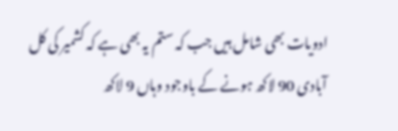ادویات بھی شامل ہیں جب کہ ستم یہ بھی ہے کہ کشمیر کی کل آبادی 90 لاکھ ہونے کے باوجود وہاں 9 لاکھ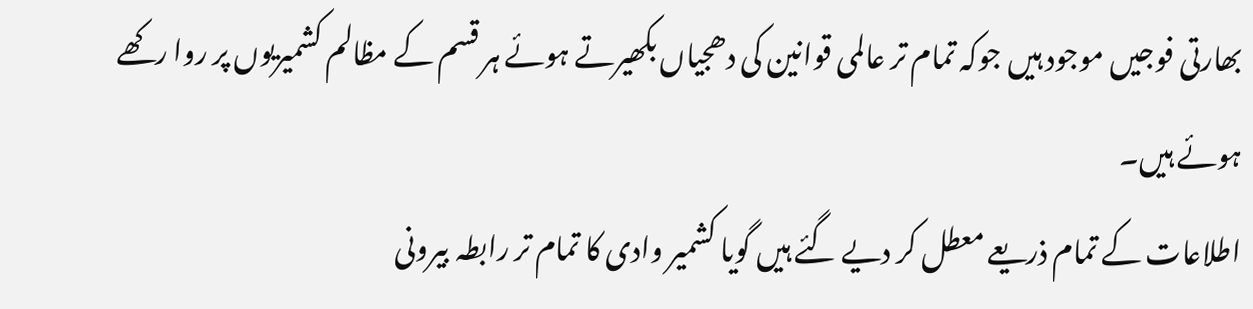بھارتی فوجیں موجود ہیں جوکہ تمام تر عالمی قوانین کی دھجیاں بکھیرتے ہوئے ہر قسم کے مظالم کشمیریوں پر روا رکھے ہوئے ہیں۔
اطلاعات کے تمام ذریعے معطل کر دیے گئے ہیں گویا کشمیر وادی کا تمام تر رابطہ بیرونی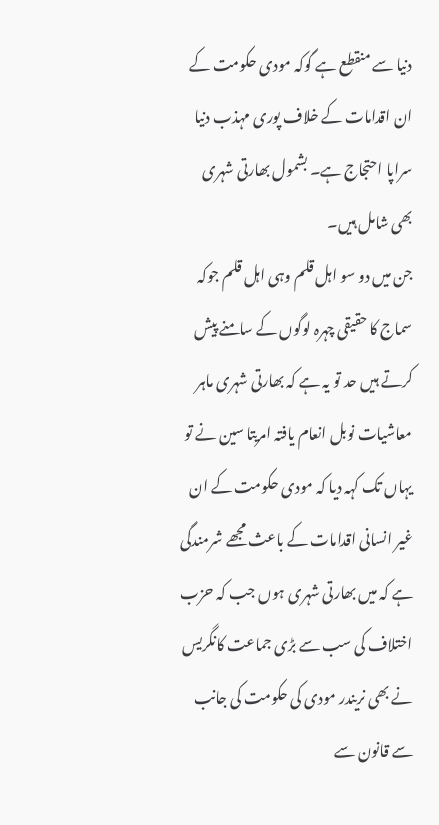دنیا سے منقطع ہے گوکہ مودی حکومت کے ان اقدامات کے خلاف پوری مہذب دنیا سراپا احتجاج ہے۔ بشمول بھارتی شہری بھی شامل ہیں۔
جن میں دو سو اہل قلم وہی اہل قلم جوکہ سماج کا حقیقی چہرہ لوگوں کے سامنے پیش کرتے ہیں حد تو یہ ہے کہ بھارتی شہری ماہر معاشیات نوبل انعام یافتہ امریتا سین نے تو یہاں تک کہہ دیا کہ مودی حکومت کے ان غیر انسانی اقدامات کے باعث مجھے شرمندگی ہے کہ میں بھارتی شہری ہوں جب کہ حزب اختلاف کی سب سے بڑی جماعت کانگریس نے بھی نریندر مودی کی حکومت کی جانب سے قانون سے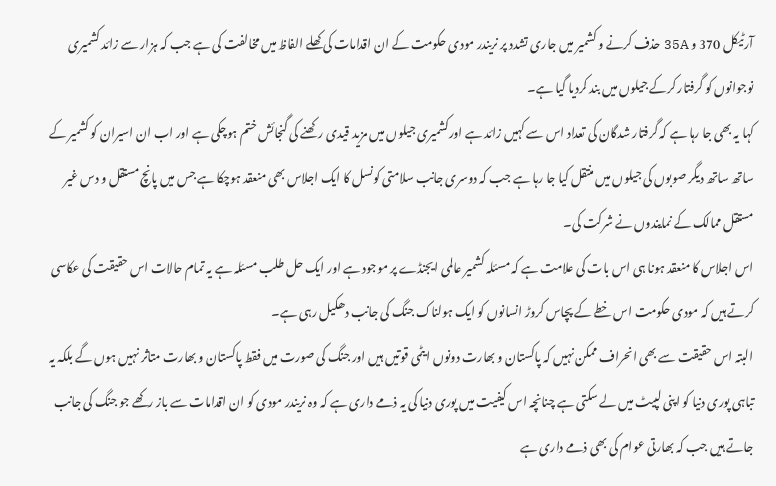آرٹیکل 370 و 35A حذف کرنے و کشمیر میں جاری تشدد پر نریندر مودی حکومت کے ان اقدامات کی کھلے الفاظ میں مخالفت کی ہے جب کہ ہزار سے زائد کشمیری نوجوانوں کو گرفتار کرکے جیلوں میں بند کردیا گیا ہے۔
کہا یہ بھی جا رہا ہے کہ گرفتار شدگان کی تعداد اس سے کہیں زائد ہے اورکشمیری جیلوں میں مزید قیدی رکھنے کی گنجائش ختم ہوچکی ہے اور اب ان اسیران کو کشمیر کے ساتھ ساتھ دیگر صوبوں کی جیلوں میں منتقل کیا جا رہا ہے جب کہ دوسری جانب سلامتی کونسل کا ایک اجلاس بھی منعقد ہوچکا ہے جس میں پانچ مستقل و دس غیر مستقل ممالک کے نمایندوں نے شرکت کی۔
اس اجلاس کا منعقد ہونا ہی اس بات کی علامت ہے کہ مسئلہ کشمیر عالمی ایجنڈے پر موجود ہے اور ایک حل طلب مسئلہ ہے یہ تمام حالات اس حقیقت کی عکاسی کرتے ہیں کہ مودی حکومت اس خطے کے پچاس کروڑ انسانوں کو ایک ہولناک جنگ کی جانب دھکیل رہی ہے۔
البتہ اس حقیقت سے بھی انحراف ممکن نہیں کہ پاکستان و بھارت دونوں ایٹمی قوتیں ہیں اور جنگ کی صورت میں فقط پاکستان و بھارت متاثر نہیں ہوں گے بلکہ یہ تباہی پوری دنیا کو اپنی لپیٹ میں لے سکتی ہے چنانچہ اس کیفیت میں پوری دنیا کی یہ ذمے داری ہے کہ وہ نریندر مودی کو ان اقدامات سے باز رکھے جو جنگ کی جانب جاتے ہیں جب کہ بھارتی عوام کی بھی ذمے داری ہے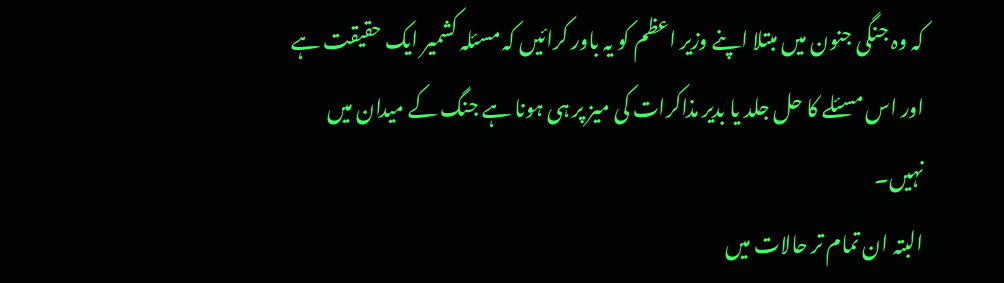کہ وہ جنگی جنون میں مبتلا اپنے وزیر اعظم کو یہ باور کرائیں کہ مسئلہ کشمیر ایک حقیقت ہے اور اس مسئلے کا حل جلد یا بدیر مذاکرات کی میز پر ہی ہونا ہے جنگ کے میدان میں نہیں۔
البتہ ان تمام تر حالات میں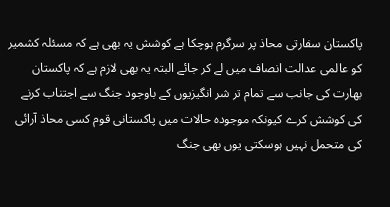پاکستان سفارتی محاذ پر سرگرم ہوچکا ہے کوشش یہ بھی ہے کہ مسئلہ کشمیر کو عالمی عدالت انصاف میں لے کر جائے البتہ یہ بھی لازم ہے کہ پاکستان بھارت کی جانب سے تمام تر شر انگیزیوں کے باوجود جنگ سے اجتناب کرنے کی کوشش کرے کیونکہ موجودہ حالات میں پاکستانی قوم کسی محاذ آرائی کی متحمل نہیں ہوسکتی یوں بھی جنگ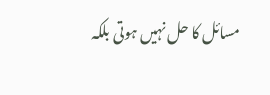مسائل کا حل نہیں ہوتی بلکہ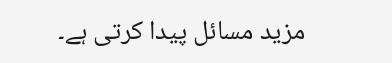مزید مسائل پیدا کرتی ہے۔